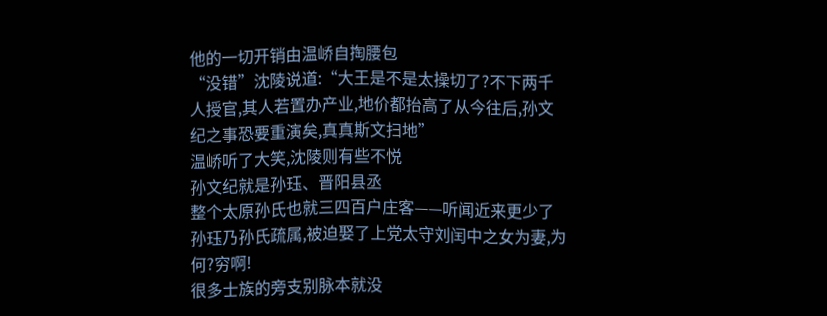他的一切开销由温峤自掏腰包
“没错”沈陵说道:“大王是不是太操切了?不下两千人授官,其人若置办产业,地价都抬高了从今往后,孙文纪之事恐要重演矣,真真斯文扫地”
温峤听了大笑,沈陵则有些不悦
孙文纪就是孙珏、晋阳县丞
整个太原孙氏也就三四百户庄客——听闻近来更少了
孙珏乃孙氏疏属,被迫娶了上党太守刘闰中之女为妻,为何?穷啊!
很多士族的旁支别脉本就没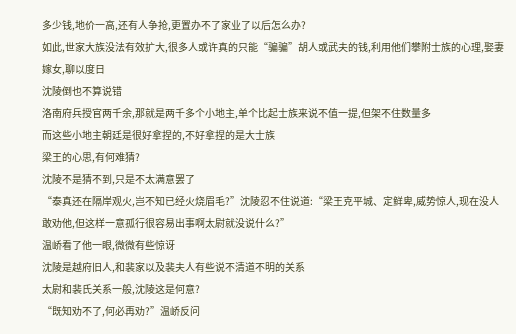多少钱,地价一高,还有人争抢,更置办不了家业了以后怎么办?
如此,世家大族没法有效扩大,很多人或许真的只能“骗骗”胡人或武夫的钱,利用他们攀附士族的心理,娶妻嫁女,聊以度日
沈陵倒也不算说错
洛南府兵授官两千余,那就是两千多个小地主,单个比起士族来说不值一提,但架不住数量多
而这些小地主朝廷是很好拿捏的,不好拿捏的是大士族
梁王的心思,有何难猜?
沈陵不是猜不到,只是不太满意罢了
“泰真还在隔岸观火,岂不知已经火烧眉毛?”沈陵忍不住说道:“梁王克平城、定鲜卑,威势惊人,现在没人敢劝他,但这样一意孤行很容易出事啊太尉就没说什么?”
温峤看了他一眼,微微有些惊讶
沈陵是越府旧人,和裴家以及裴夫人有些说不清道不明的关系
太尉和裴氏关系一般,沈陵这是何意?
“既知劝不了,何必再劝?”温峤反问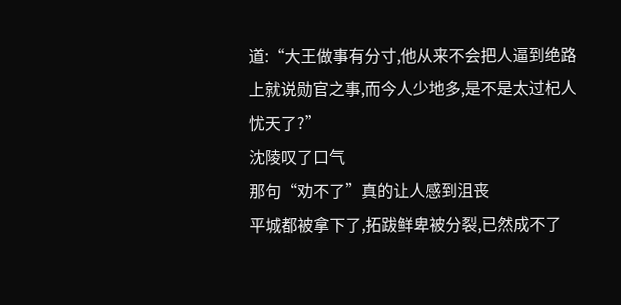道:“大王做事有分寸,他从来不会把人逼到绝路上就说勋官之事,而今人少地多,是不是太过杞人忧天了?”
沈陵叹了口气
那句“劝不了”真的让人感到沮丧
平城都被拿下了,拓跋鲜卑被分裂,已然成不了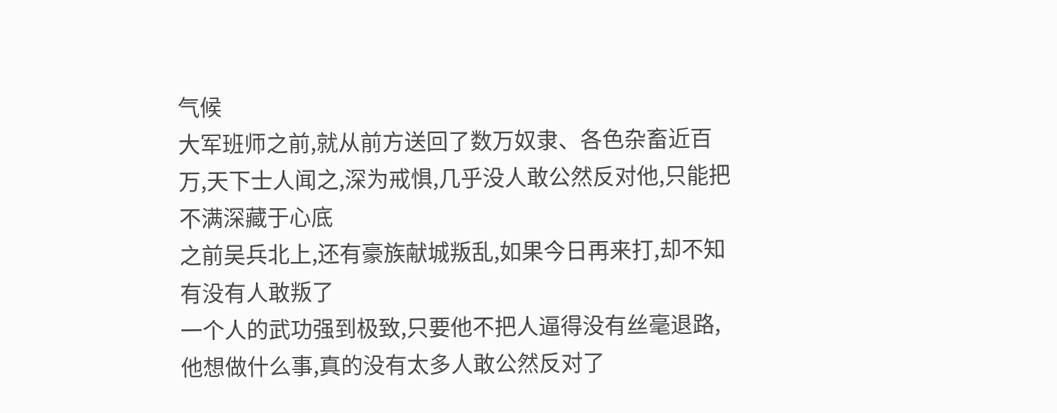气候
大军班师之前,就从前方送回了数万奴隶、各色杂畜近百万,天下士人闻之,深为戒惧,几乎没人敢公然反对他,只能把不满深藏于心底
之前吴兵北上,还有豪族献城叛乱,如果今日再来打,却不知有没有人敢叛了
一个人的武功强到极致,只要他不把人逼得没有丝毫退路,他想做什么事,真的没有太多人敢公然反对了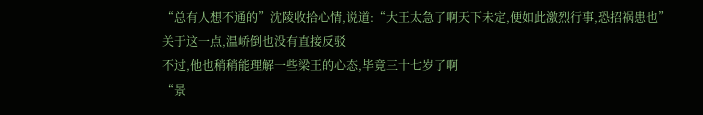“总有人想不通的”沈陵收拾心情,说道:“大王太急了啊天下未定,便如此激烈行事,恐招祸患也”
关于这一点,温峤倒也没有直接反驳
不过,他也稍稍能理解一些梁王的心态,毕竟三十七岁了啊
“景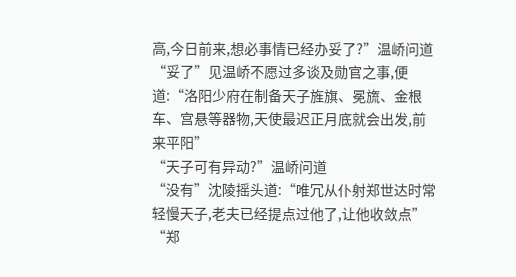高,今日前来,想必事情已经办妥了?”温峤问道
“妥了”见温峤不愿过多谈及勋官之事,便道:“洛阳少府在制备天子旌旗、冕旒、金根车、宫悬等器物,天使最迟正月底就会出发,前来平阳”
“天子可有异动?”温峤问道
“没有”沈陵摇头道:“唯冗从仆射郑世达时常轻慢天子,老夫已经提点过他了,让他收敛点”
“郑